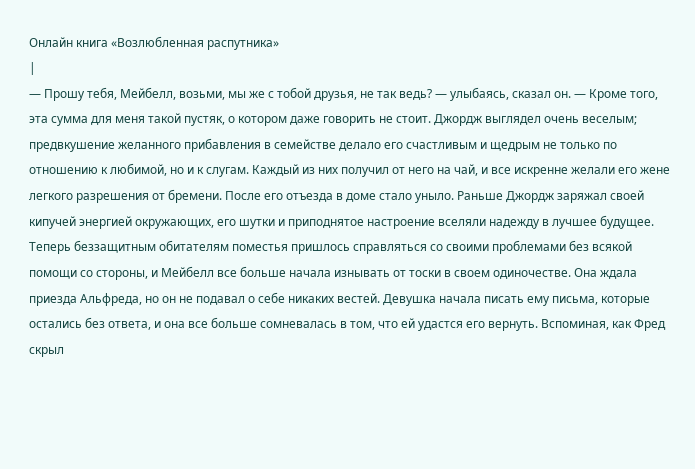Онлайн книга «Возлюбленная распутника»
|
— Прошу тебя, Мейбелл, возьми, мы же с тобой друзья, не так ведь? — улыбаясь, сказал он. — Кроме того, эта сумма для меня такой пустяк, о котором даже говорить не стоит. Джордж выглядел очень веселым; предвкушение желанного прибавления в семействе делало его счастливым и щедрым не только по отношению к любимой, но и к слугам. Каждый из них получил от него на чай, и все искренне желали его жене легкого разрешения от бремени. После его отъезда в доме стало уныло. Раньше Джордж заряжал своей кипучей энергией окружающих, его шутки и приподнятое настроение вселяли надежду в лучшее будущее. Теперь беззащитным обитателям поместья пришлось справляться со своими проблемами без всякой помощи со стороны, и Мейбелл все больше начала изнывать от тоски в своем одиночестве. Она ждала приезда Альфреда, но он не подавал о себе никаких вестей. Девушка начала писать ему письма, которые остались без ответа, и она все больше сомневалась в том, что ей удастся его вернуть. Вспоминая, как Фред скрыл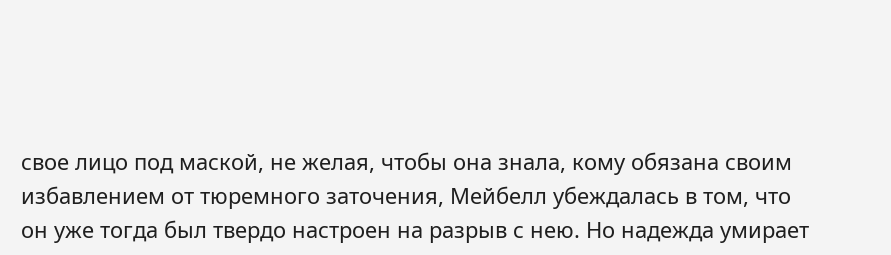свое лицо под маской, не желая, чтобы она знала, кому обязана своим избавлением от тюремного заточения, Мейбелл убеждалась в том, что он уже тогда был твердо настроен на разрыв с нею. Но надежда умирает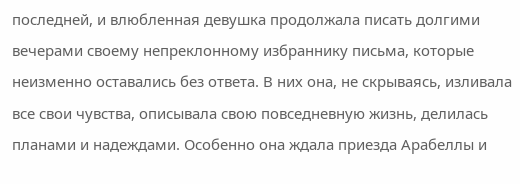последней, и влюбленная девушка продолжала писать долгими вечерами своему непреклонному избраннику письма, которые неизменно оставались без ответа. В них она, не скрываясь, изливала все свои чувства, описывала свою повседневную жизнь, делилась планами и надеждами. Особенно она ждала приезда Арабеллы и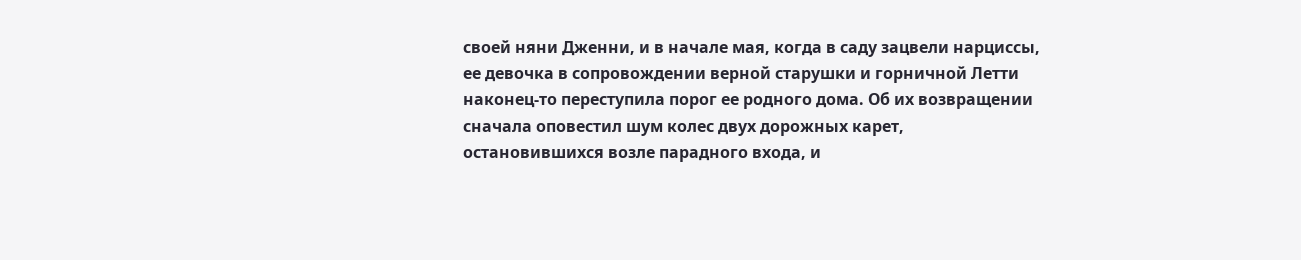своей няни Дженни, и в начале мая, когда в саду зацвели нарциссы, ее девочка в сопровождении верной старушки и горничной Летти наконец-то переступила порог ее родного дома. Об их возвращении сначала оповестил шум колес двух дорожных карет, остановившихся возле парадного входа, и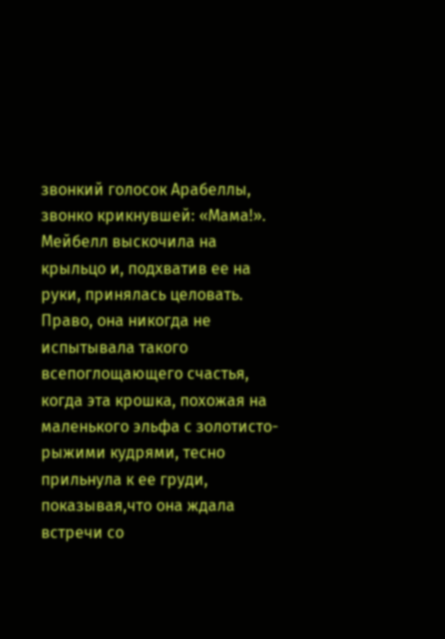звонкий голосок Арабеллы, звонко крикнувшей: «Мама!». Мейбелл выскочила на крыльцо и, подхватив ее на руки, принялась целовать. Право, она никогда не испытывала такого всепоглощающего счастья, когда эта крошка, похожая на маленького эльфа с золотисто-рыжими кудрями, тесно прильнула к ее груди, показывая,что она ждала встречи со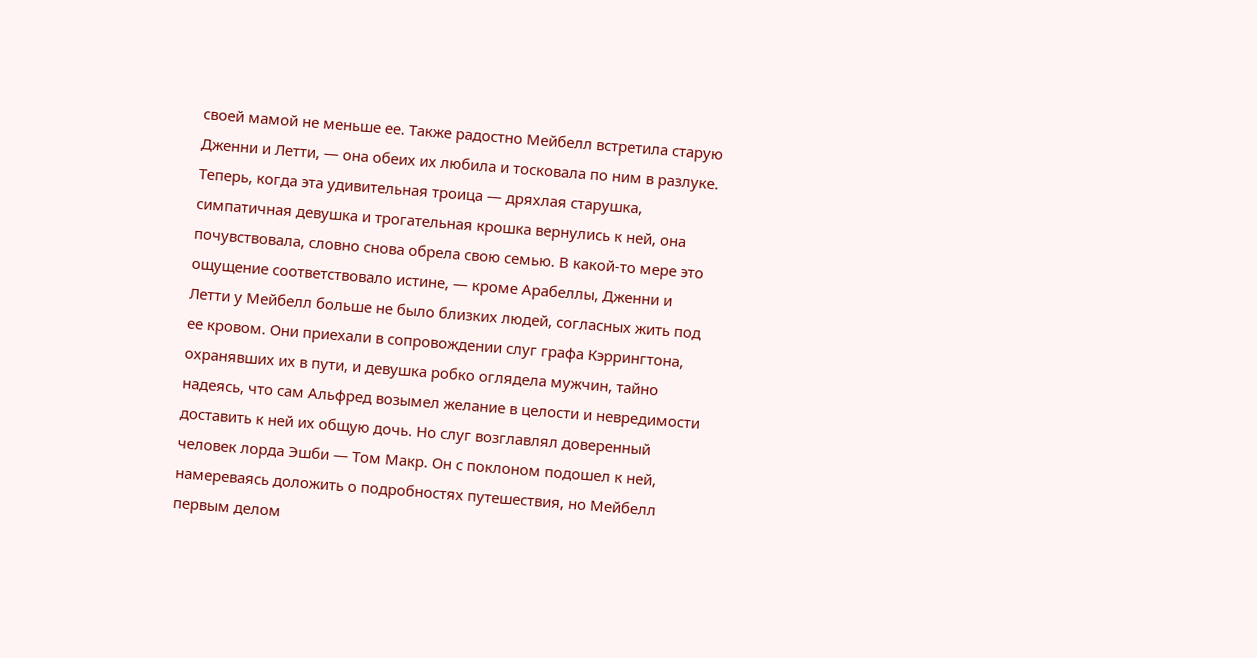своей мамой не меньше ее. Также радостно Мейбелл встретила старую Дженни и Летти, — она обеих их любила и тосковала по ним в разлуке. Теперь, когда эта удивительная троица — дряхлая старушка, симпатичная девушка и трогательная крошка вернулись к ней, она почувствовала, словно снова обрела свою семью. В какой-то мере это ощущение соответствовало истине, — кроме Арабеллы, Дженни и Летти у Мейбелл больше не было близких людей, согласных жить под ее кровом. Они приехали в сопровождении слуг графа Кэррингтона, охранявших их в пути, и девушка робко оглядела мужчин, тайно надеясь, что сам Альфред возымел желание в целости и невредимости доставить к ней их общую дочь. Но слуг возглавлял доверенный человек лорда Эшби — Том Макр. Он с поклоном подошел к ней, намереваясь доложить о подробностях путешествия, но Мейбелл первым делом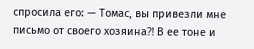спросила его: — Томас, вы привезли мне письмо от своего хозяина⁈ В ее тоне и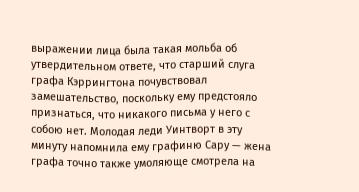выражении лица была такая мольба об утвердительном ответе, что старший слуга графа Кэррингтона почувствовал замешательство, поскольку ему предстояло признаться, что никакого письма у него с собою нет. Молодая леди Уинтворт в эту минуту напомнила ему графиню Сару — жена графа точно также умоляюще смотрела на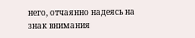него, отчаянно надеясь на знак внимания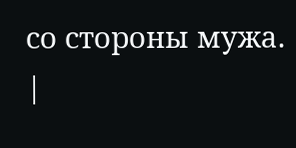со стороны мужа. |